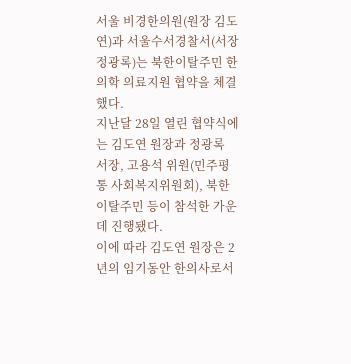서울 비경한의원(원장 김도연)과 서울수서경찰서(서장 정광록)는 북한이탈주민 한의학 의료지원 협약을 체결했다.
지난달 28일 열린 협약식에는 김도연 원장과 정광록 서장, 고용석 위원(민주평통 사회복지위원회), 북한이탈주민 등이 참석한 가운데 진행됐다.
이에 따라 김도연 원장은 2년의 임기동안 한의사로서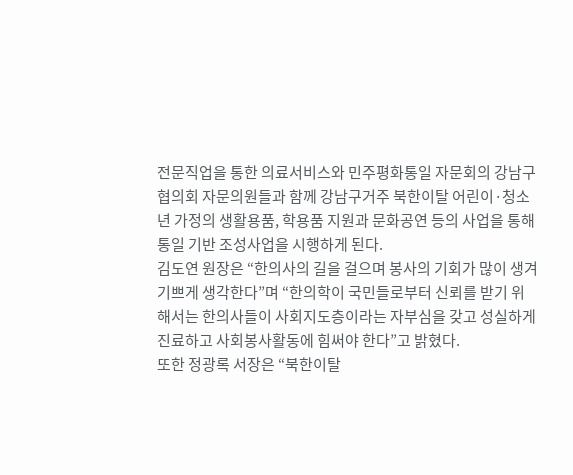전문직업을 통한 의료서비스와 민주평화통일 자문회의 강남구협의회 자문의원들과 함께 강남구거주 북한이탈 어린이·청소년 가정의 생활용품, 학용품 지원과 문화공연 등의 사업을 통해 통일 기반 조성사업을 시행하게 된다.
김도연 원장은 “한의사의 길을 걸으며 봉사의 기회가 많이 생겨 기쁘게 생각한다”며 “한의학이 국민들로부터 신뢰를 받기 위해서는 한의사들이 사회지도층이라는 자부심을 갖고 성실하게 진료하고 사회봉사활동에 힘써야 한다”고 밝혔다.
또한 정광록 서장은 “북한이탈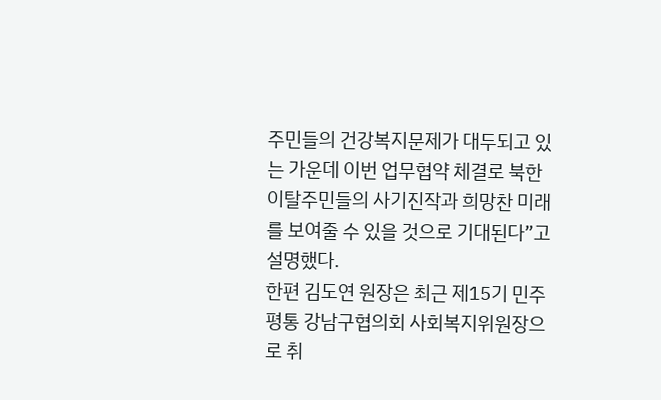주민들의 건강복지문제가 대두되고 있는 가운데 이번 업무협약 체결로 북한이탈주민들의 사기진작과 희망찬 미래를 보여줄 수 있을 것으로 기대된다”고 설명했다.
한편 김도연 원장은 최근 제15기 민주평통 강남구협의회 사회복지위원장으로 취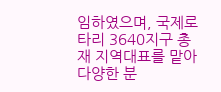임하였으며, 국제로타리 3640지구 총재 지역대표를 맡아 다양한 분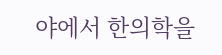야에서 한의학을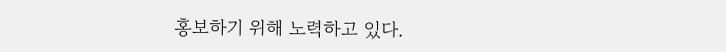홍보하기 위해 노력하고 있다.